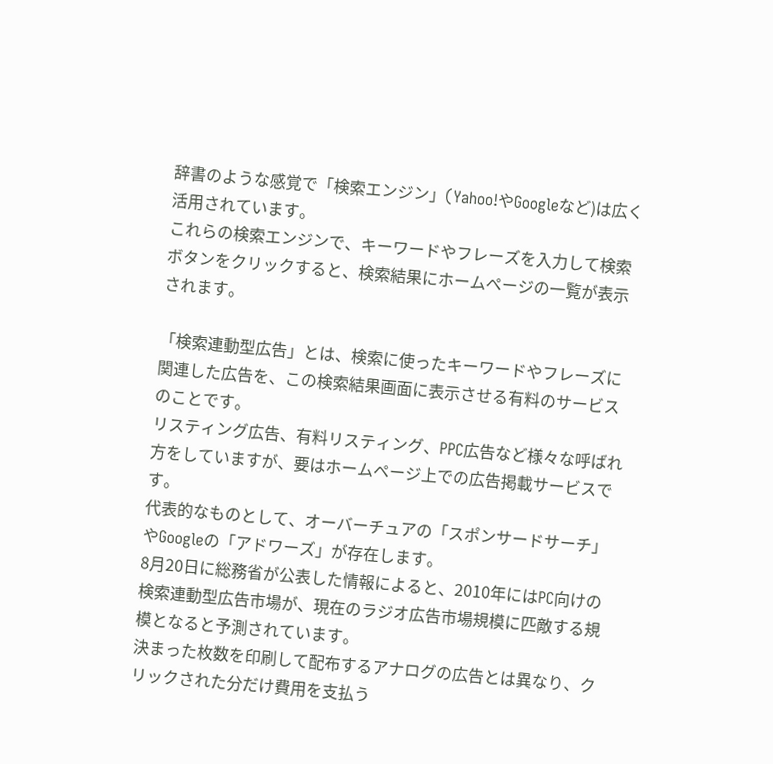辞書のような感覚で「検索エンジン」(Yahoo!やGoogleなど)は広く活用されています。
これらの検索エンジンで、キーワードやフレーズを入力して検索ボタンをクリックすると、検索結果にホームページの一覧が表示されます。

「検索連動型広告」とは、検索に使ったキーワードやフレーズに関連した広告を、この検索結果画面に表示させる有料のサービスのことです。
リスティング広告、有料リスティング、PPC広告など様々な呼ばれ方をしていますが、要はホームページ上での広告掲載サービスです。
代表的なものとして、オーバーチュアの「スポンサードサーチ」やGoogleの「アドワーズ」が存在します。
8月20日に総務省が公表した情報によると、2010年にはPC向けの検索連動型広告市場が、現在のラジオ広告市場規模に匹敵する規模となると予測されています。
決まった枚数を印刷して配布するアナログの広告とは異なり、クリックされた分だけ費用を支払う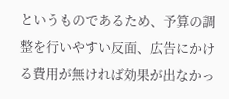というものであるため、予算の調整を行いやすい反面、広告にかける費用が無ければ効果が出なかっ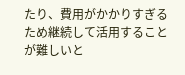たり、費用がかかりすぎるため継続して活用することが難しいと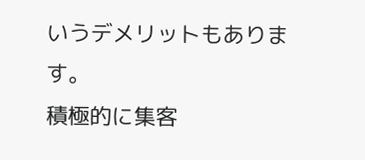いうデメリットもあります。
積極的に集客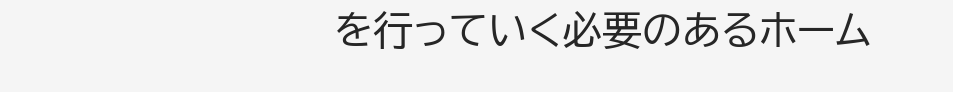を行っていく必要のあるホーム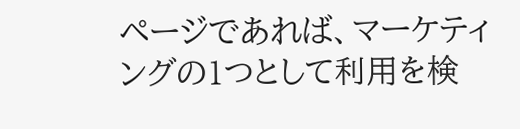ページであれば、マーケティングの1つとして利用を検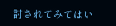討されてみてはい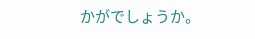かがでしょうか。